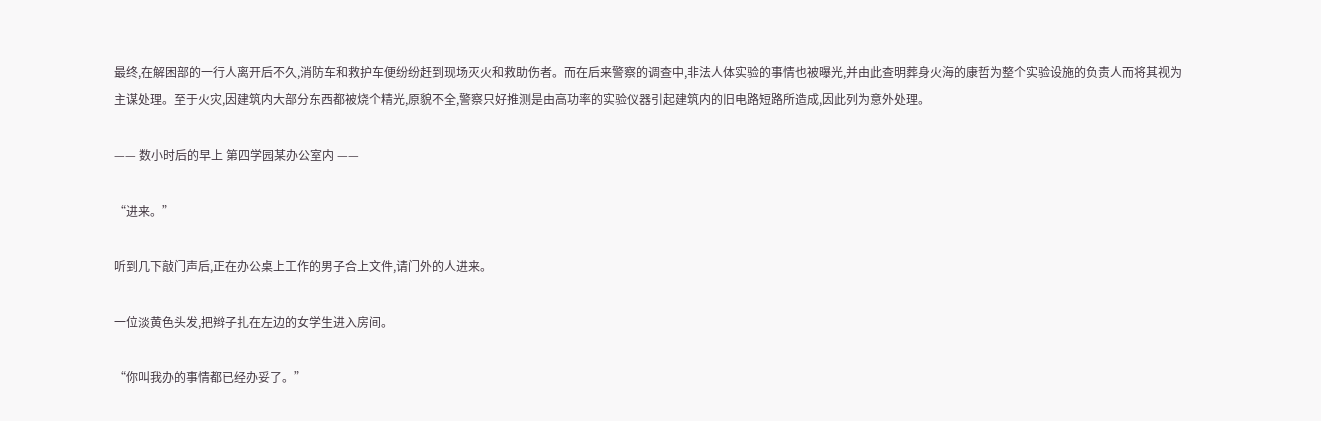最终,在解困部的一行人离开后不久,消防车和救护车便纷纷赶到现场灭火和救助伤者。而在后来警察的调查中,非法人体实验的事情也被曝光,并由此查明葬身火海的康哲为整个实验设施的负责人而将其视为主谋处理。至于火灾,因建筑内大部分东西都被烧个精光,原貌不全,警察只好推测是由高功率的实验仪器引起建筑内的旧电路短路所造成,因此列为意外处理。

—— 数小时后的早上 第四学园某办公室内 ——

“进来。”

听到几下敲门声后,正在办公桌上工作的男子合上文件,请门外的人进来。

一位淡黄色头发,把辫子扎在左边的女学生进入房间。

“你叫我办的事情都已经办妥了。”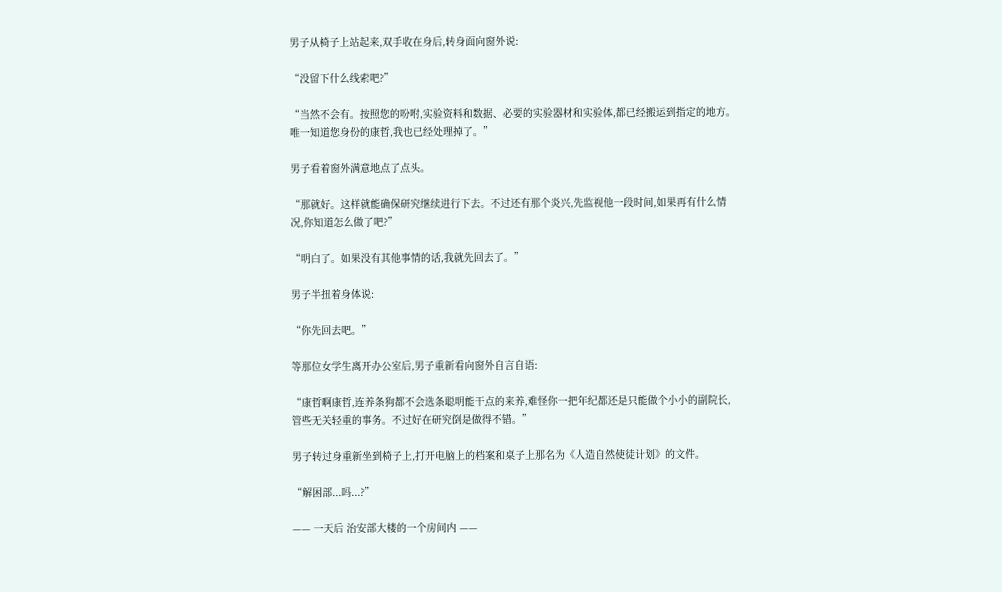男子从椅子上站起来,双手收在身后,转身面向窗外说:

“没留下什么线索吧?”

“当然不会有。按照您的吩咐,实验资料和数据、必要的实验器材和实验体,都已经搬运到指定的地方。唯一知道您身份的康哲,我也已经处理掉了。”

男子看着窗外满意地点了点头。

“那就好。这样就能确保研究继续进行下去。不过还有那个炎兴,先监视他一段时间,如果再有什么情况,你知道怎么做了吧?”

“明白了。如果没有其他事情的话,我就先回去了。”

男子半扭着身体说:

“你先回去吧。”

等那位女学生离开办公室后,男子重新看向窗外自言自语:

“康哲啊康哲,连养条狗都不会选条聪明能干点的来养,难怪你一把年纪都还是只能做个小小的副院长,管些无关轻重的事务。不过好在研究倒是做得不错。”

男子转过身重新坐到椅子上,打开电脑上的档案和桌子上那名为《人造自然使徒计划》的文件。

“解困部...吗...?”

—— 一天后 治安部大楼的一个房间内 ——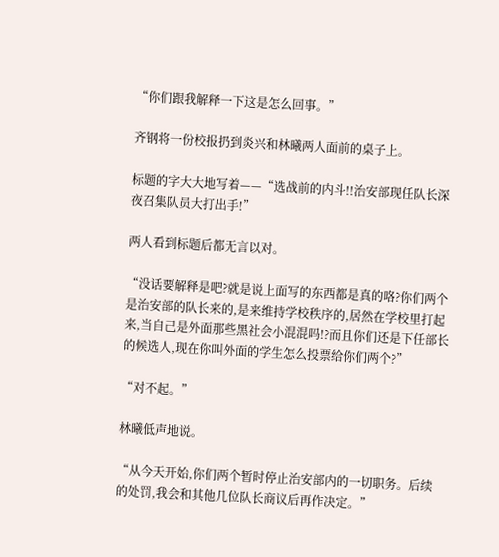“你们跟我解释一下这是怎么回事。”

齐钢将一份校报扔到炎兴和林曦两人面前的桌子上。

标题的字大大地写着——“选战前的内斗!!治安部现任队长深夜召集队员大打出手!”

两人看到标题后都无言以对。

“没话要解释是吧?就是说上面写的东西都是真的咯?你们两个是治安部的队长来的,是来维持学校秩序的,居然在学校里打起来,当自己是外面那些黑社会小混混吗!?而且你们还是下任部长的候选人,现在你叫外面的学生怎么投票给你们两个?”

“对不起。”

林曦低声地说。

“从今天开始,你们两个暂时停止治安部内的一切职务。后续的处罚,我会和其他几位队长商议后再作决定。”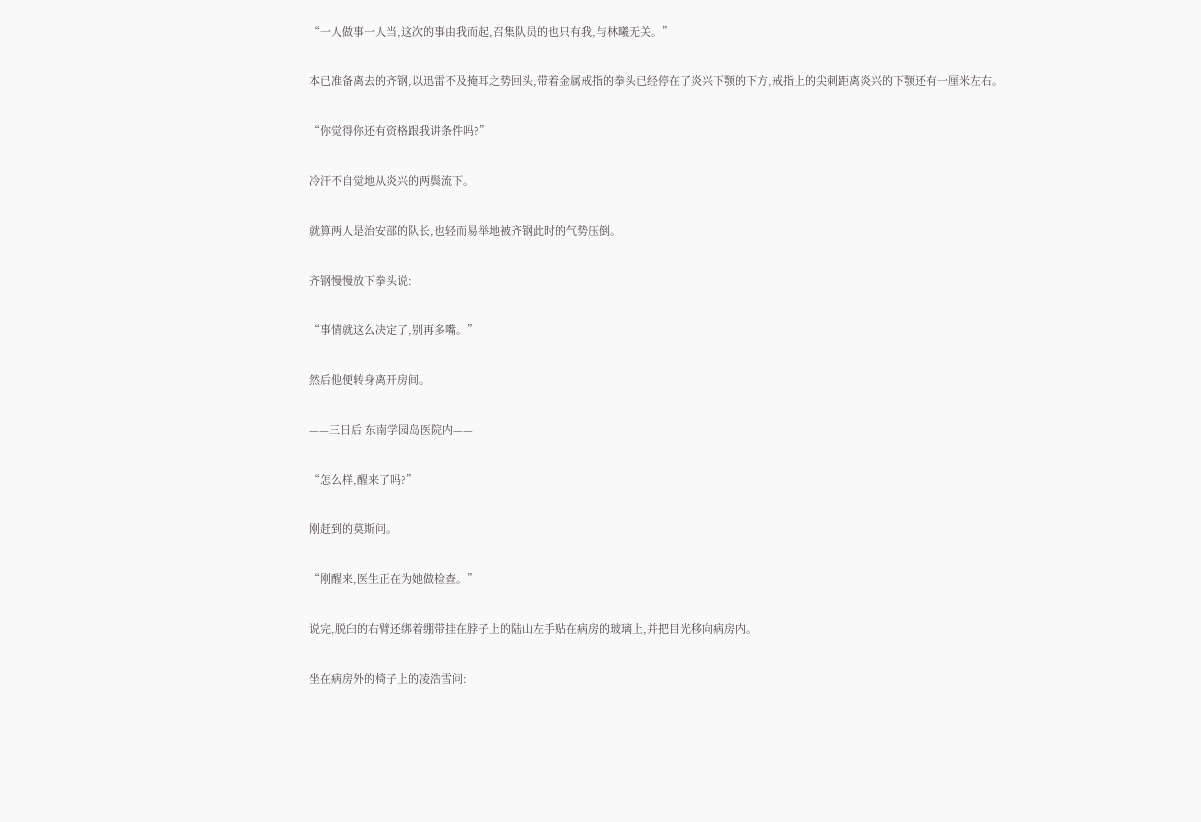“一人做事一人当,这次的事由我而起,召集队员的也只有我,与林曦无关。”

本已准备离去的齐钢,以迅雷不及掩耳之势回头,带着金属戒指的拳头已经停在了炎兴下颚的下方,戒指上的尖刺距离炎兴的下颚还有一厘米左右。

“你觉得你还有资格跟我讲条件吗?”

冷汗不自觉地从炎兴的两鬓流下。

就算两人是治安部的队长,也轻而易举地被齐钢此时的气势压倒。

齐钢慢慢放下拳头说:

“事情就这么决定了,别再多嘴。”

然后他便转身离开房间。

——三日后 东南学园岛医院内——

“怎么样,醒来了吗?”

刚赶到的莫斯问。

“刚醒来,医生正在为她做检查。”

说完,脱臼的右臂还绑着绷带挂在脖子上的陆山左手贴在病房的玻璃上,并把目光移向病房内。

坐在病房外的椅子上的凌浩雪问: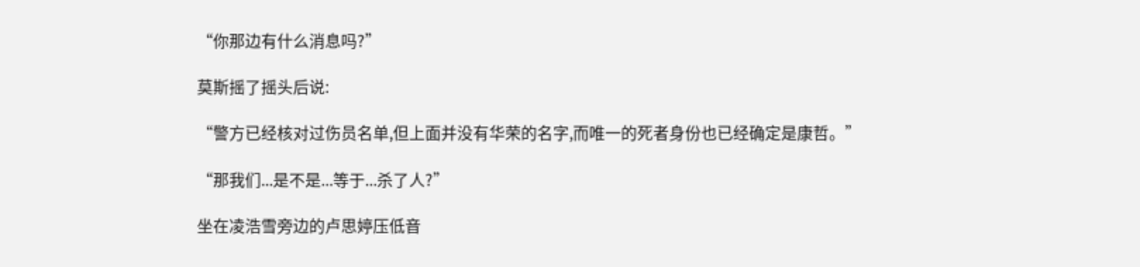“你那边有什么消息吗?”

莫斯摇了摇头后说:

“警方已经核对过伤员名单,但上面并没有华荣的名字,而唯一的死者身份也已经确定是康哲。”

“那我们...是不是...等于...杀了人?”

坐在凌浩雪旁边的卢思婷压低音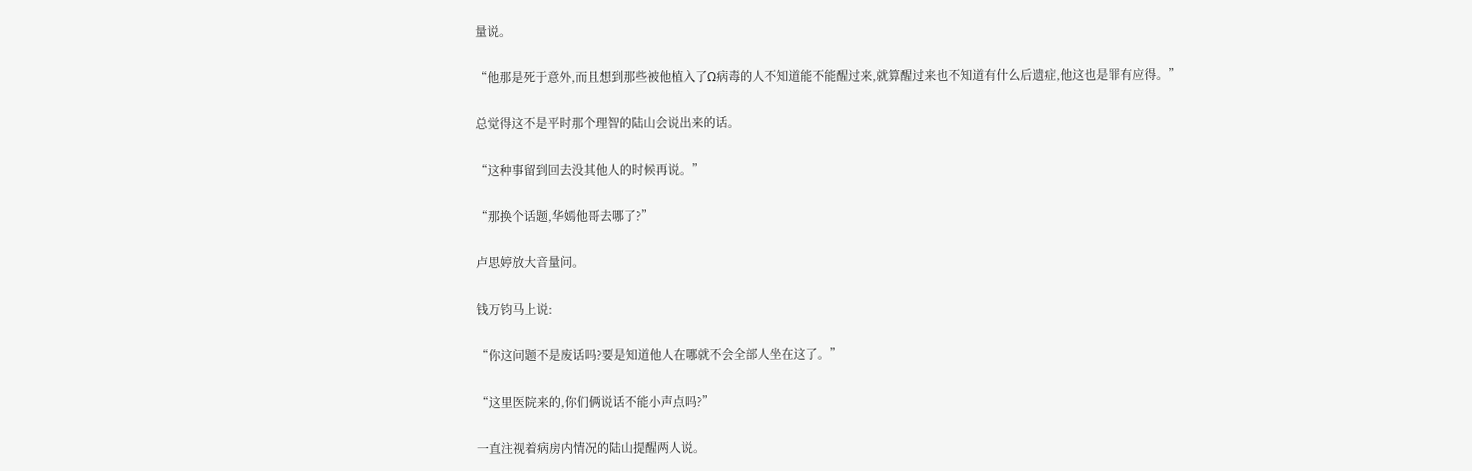量说。

“他那是死于意外,而且想到那些被他植入了Ω病毒的人不知道能不能醒过来,就算醒过来也不知道有什么后遗症,他这也是罪有应得。”

总觉得这不是平时那个理智的陆山会说出来的话。

“这种事留到回去没其他人的时候再说。”

“那换个话题,华嫣他哥去哪了?”

卢思婷放大音量问。

钱万钧马上说:

“你这问题不是废话吗?要是知道他人在哪就不会全部人坐在这了。”

“这里医院来的,你们俩说话不能小声点吗?”

一直注视着病房内情况的陆山提醒两人说。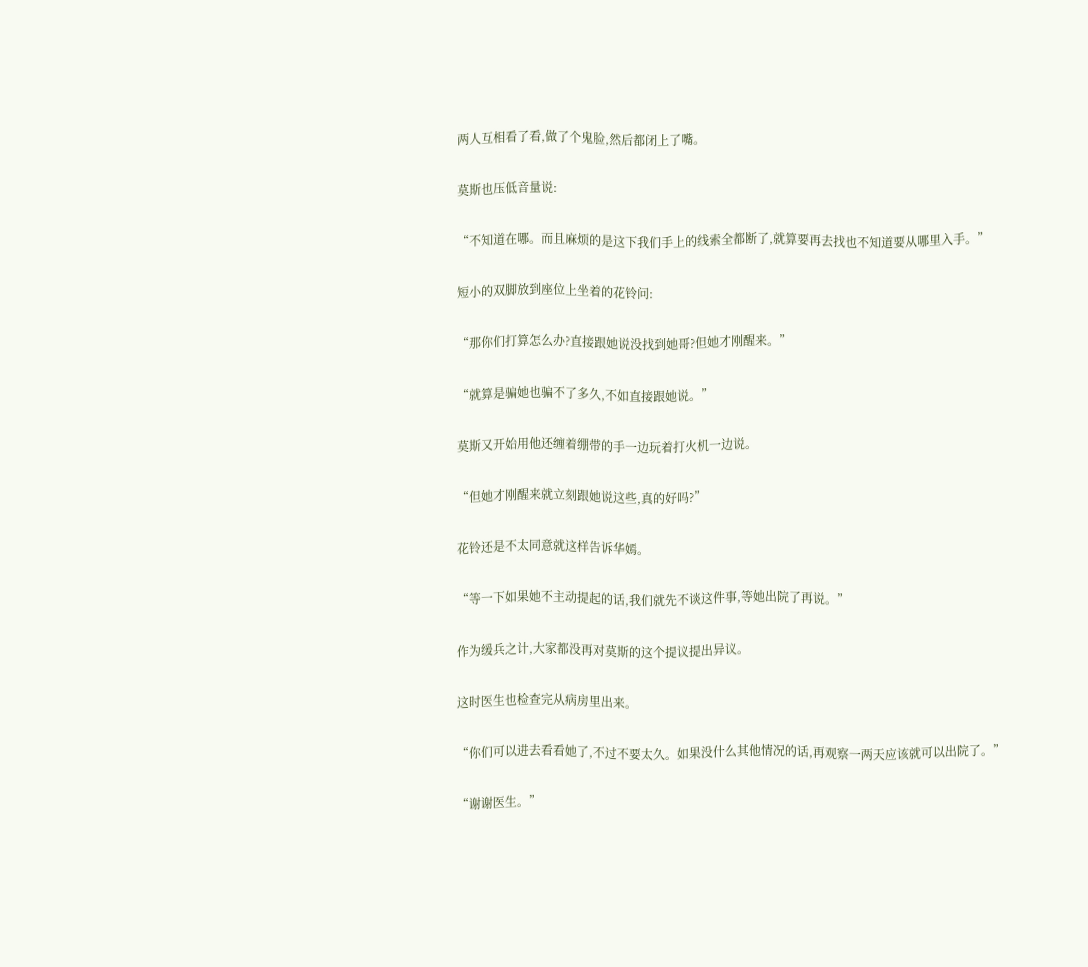两人互相看了看,做了个鬼脸,然后都闭上了嘴。

莫斯也压低音量说:

“不知道在哪。而且麻烦的是这下我们手上的线索全都断了,就算要再去找也不知道要从哪里入手。”

短小的双脚放到座位上坐着的花铃问:

“那你们打算怎么办?直接跟她说没找到她哥?但她才刚醒来。”

“就算是骗她也骗不了多久,不如直接跟她说。”

莫斯又开始用他还缠着绷带的手一边玩着打火机一边说。

“但她才刚醒来就立刻跟她说这些,真的好吗?”

花铃还是不太同意就这样告诉华嫣。

“等一下如果她不主动提起的话,我们就先不谈这件事,等她出院了再说。”

作为缓兵之计,大家都没再对莫斯的这个提议提出异议。

这时医生也检查完从病房里出来。

“你们可以进去看看她了,不过不要太久。如果没什么其他情况的话,再观察一两天应该就可以出院了。”

“谢谢医生。”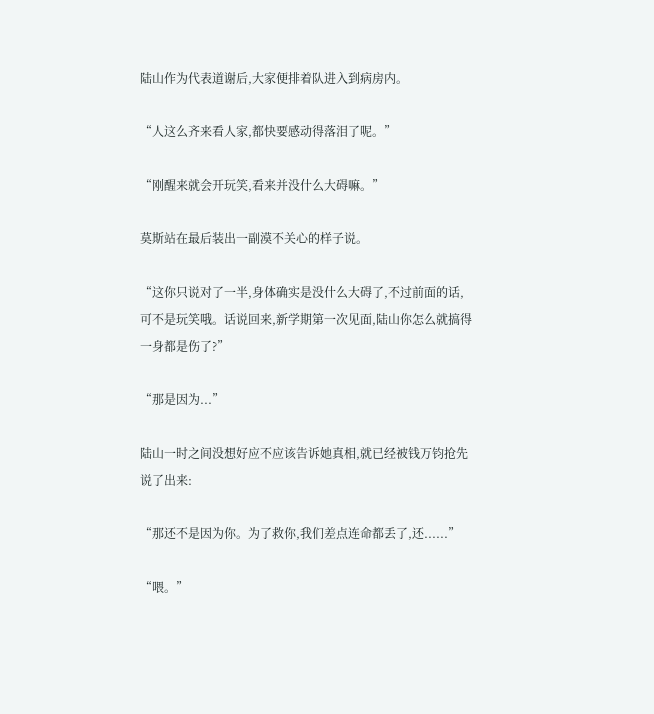陆山作为代表道谢后,大家便排着队进入到病房内。

“人这么齐来看人家,都快要感动得落泪了呢。”

“刚醒来就会开玩笑,看来并没什么大碍嘛。”

莫斯站在最后装出一副漠不关心的样子说。

“这你只说对了一半,身体确实是没什么大碍了,不过前面的话,可不是玩笑哦。话说回来,新学期第一次见面,陆山你怎么就搞得一身都是伤了?”

“那是因为...”

陆山一时之间没想好应不应该告诉她真相,就已经被钱万钧抢先说了出来:

“那还不是因为你。为了救你,我们差点连命都丢了,还......”

“喂。”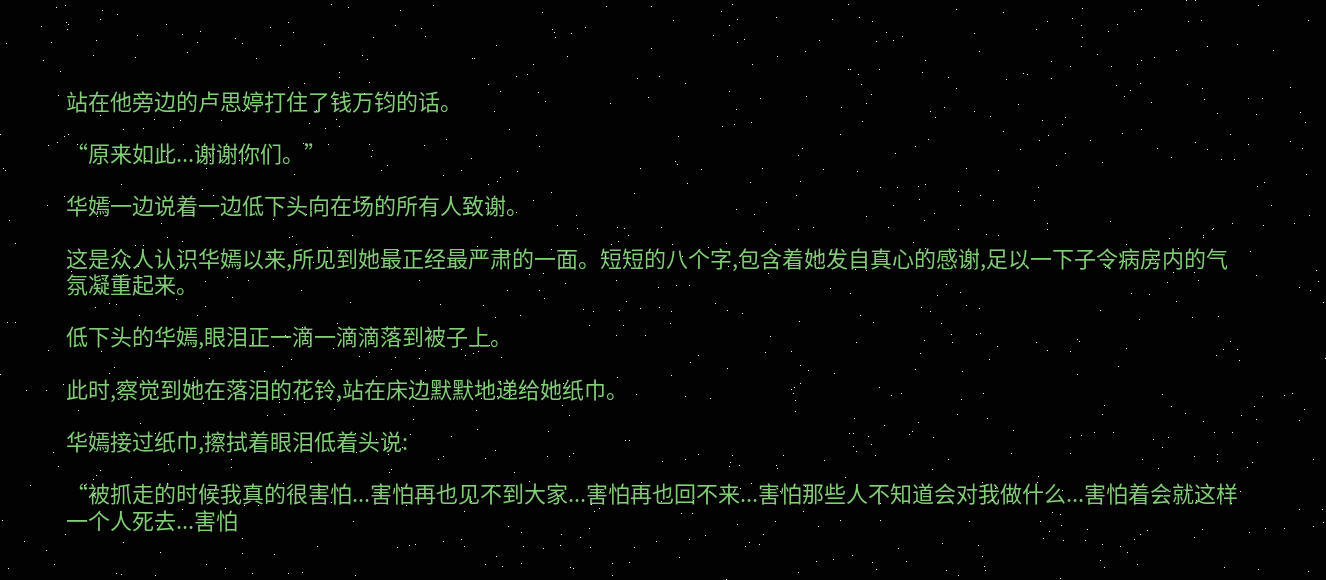站在他旁边的卢思婷打住了钱万钧的话。

“原来如此...谢谢你们。”

华嫣一边说着一边低下头向在场的所有人致谢。

这是众人认识华嫣以来,所见到她最正经最严肃的一面。短短的八个字,包含着她发自真心的感谢,足以一下子令病房内的气氛凝重起来。

低下头的华嫣,眼泪正一滴一滴滴落到被子上。

此时,察觉到她在落泪的花铃,站在床边默默地递给她纸巾。

华嫣接过纸巾,擦拭着眼泪低着头说:

“被抓走的时候我真的很害怕...害怕再也见不到大家...害怕再也回不来...害怕那些人不知道会对我做什么...害怕着会就这样一个人死去...害怕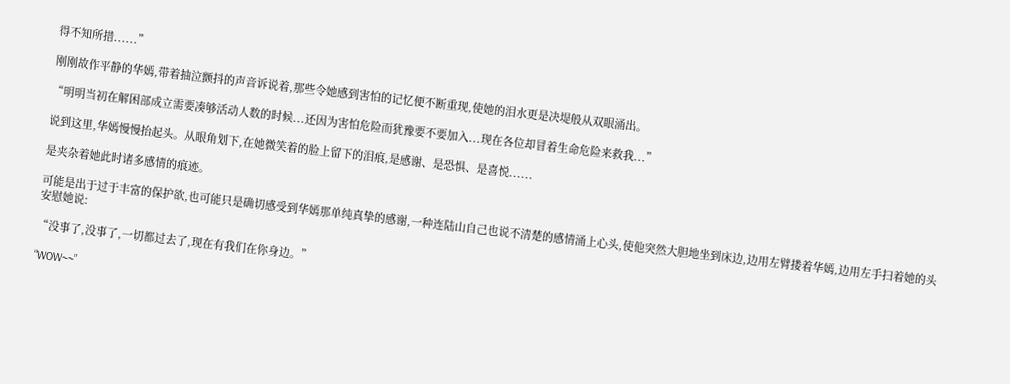得不知所措......”

刚刚故作平静的华嫣,带着抽泣颤抖的声音诉说着,那些令她感到害怕的记忆便不断重现,使她的泪水更是决堤般从双眼涌出。

“明明当初在解困部成立需要凑够活动人数的时候...还因为害怕危险而犹豫要不要加入...现在各位却冒着生命危险来救我...”

说到这里,华嫣慢慢抬起头。从眼角划下,在她微笑着的脸上留下的泪痕,是感谢、是恐惧、是喜悦......

是夹杂着她此时诸多感情的痕迹。

可能是出于过于丰富的保护欲,也可能只是确切感受到华嫣那单纯真挚的感谢,一种连陆山自己也说不清楚的感情涌上心头,使他突然大胆地坐到床边,边用左臂搂着华嫣,边用左手扫着她的头安慰她说:

“没事了,没事了,一切都过去了,现在有我们在你身边。”

“WOW~~”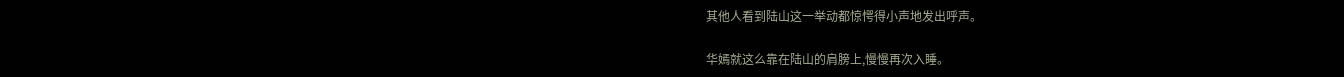其他人看到陆山这一举动都惊愕得小声地发出呼声。

华嫣就这么靠在陆山的肩膀上,慢慢再次入睡。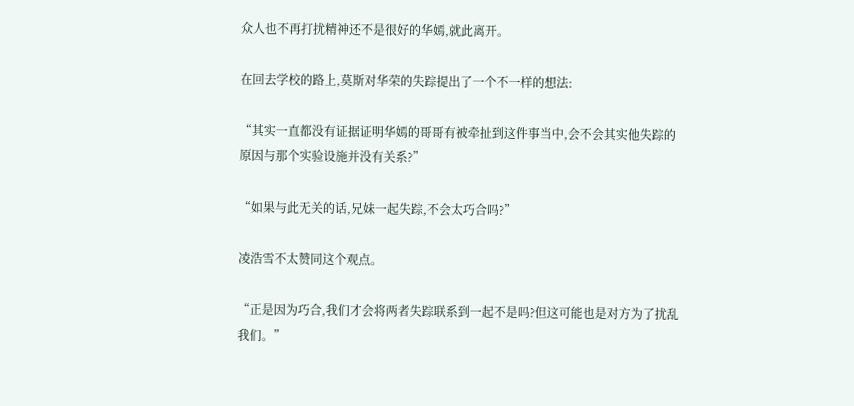众人也不再打扰精神还不是很好的华嫣,就此离开。

在回去学校的路上,莫斯对华荣的失踪提出了一个不一样的想法:

“其实一直都没有证据证明华嫣的哥哥有被牵扯到这件事当中,会不会其实他失踪的原因与那个实验设施并没有关系?”

“如果与此无关的话,兄妹一起失踪,不会太巧合吗?”

凌浩雪不太赞同这个观点。

“正是因为巧合,我们才会将两者失踪联系到一起不是吗?但这可能也是对方为了扰乱我们。”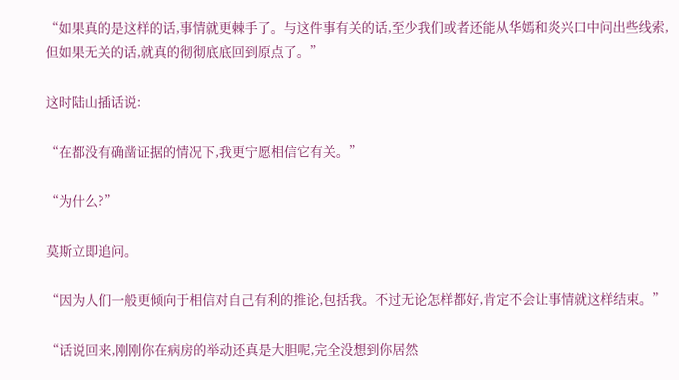“如果真的是这样的话,事情就更棘手了。与这件事有关的话,至少我们或者还能从华嫣和炎兴口中问出些线索,但如果无关的话,就真的彻彻底底回到原点了。”

这时陆山插话说:

“在都没有确凿证据的情况下,我更宁愿相信它有关。”

“为什么?”

莫斯立即追问。

“因为人们一般更倾向于相信对自己有利的推论,包括我。不过无论怎样都好,肯定不会让事情就这样结束。”

“话说回来,刚刚你在病房的举动还真是大胆呢,完全没想到你居然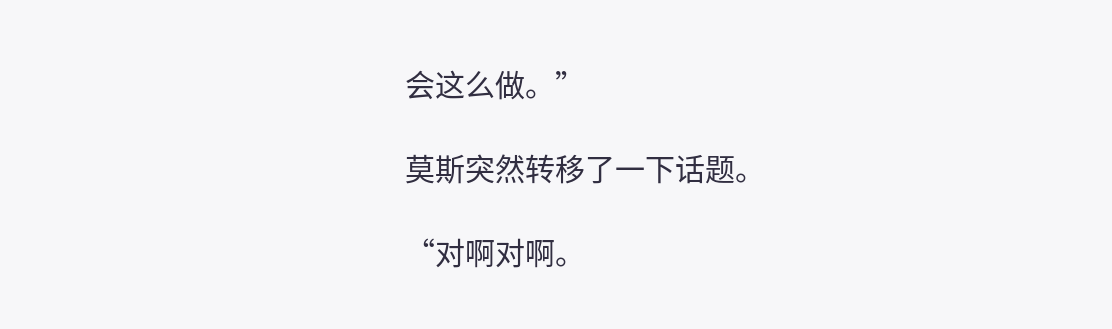会这么做。”

莫斯突然转移了一下话题。

“对啊对啊。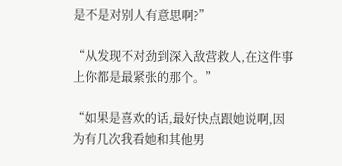是不是对别人有意思啊?”

“从发现不对劲到深入敌营救人,在这件事上你都是最紧张的那个。”

“如果是喜欢的话,最好快点跟她说啊,因为有几次我看她和其他男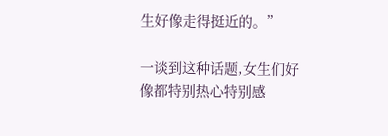生好像走得挺近的。”

一谈到这种话题,女生们好像都特别热心特别感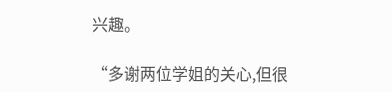兴趣。

“多谢两位学姐的关心,但很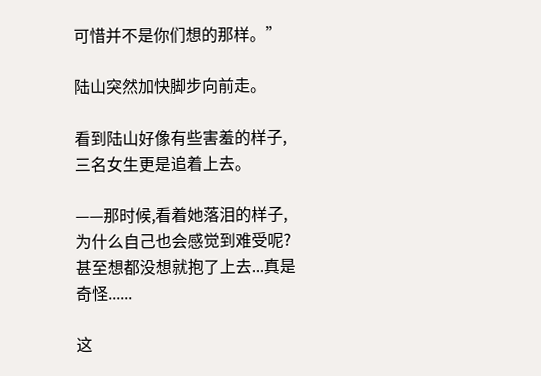可惜并不是你们想的那样。”

陆山突然加快脚步向前走。

看到陆山好像有些害羞的样子,三名女生更是追着上去。

——那时候,看着她落泪的样子,为什么自己也会感觉到难受呢?甚至想都没想就抱了上去...真是奇怪......

这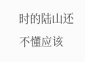时的陆山还不懂应该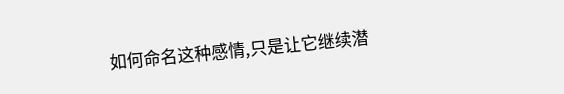如何命名这种感情,只是让它继续潜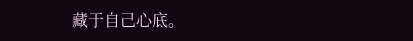藏于自己心底。